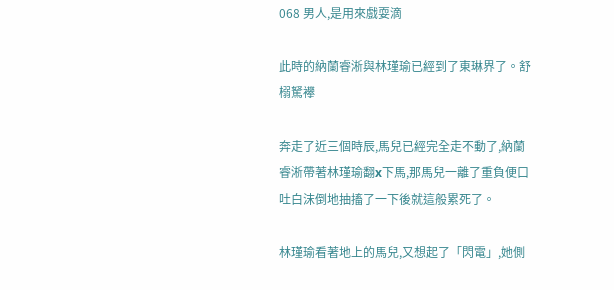068 男人,是用來戲耍滴

此時的納蘭睿淅與林瑾瑜已經到了東琳界了。舒榒駑襻

奔走了近三個時辰,馬兒已經完全走不動了,納蘭睿淅帶著林瑾瑜翻x下馬,那馬兒一離了重負便口吐白沫倒地抽搐了一下後就這般累死了。

林瑾瑜看著地上的馬兒,又想起了「閃電」,她側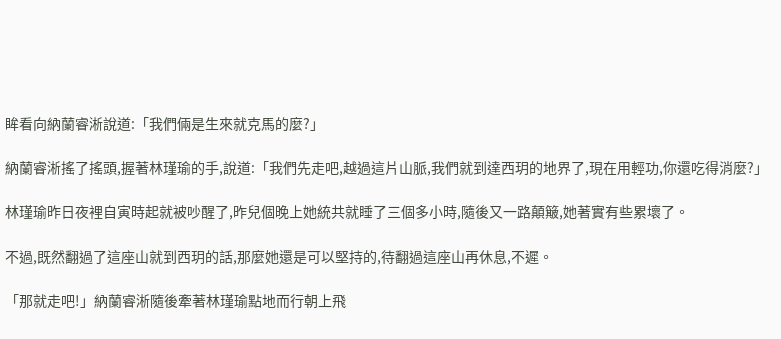眸看向納蘭睿淅說道:「我們倆是生來就克馬的麼?」

納蘭睿淅搖了搖頭,握著林瑾瑜的手,說道:「我們先走吧,越過這片山脈,我們就到達西玥的地界了,現在用輕功,你還吃得消麼?」

林瑾瑜昨日夜裡自寅時起就被吵醒了,昨兒個晚上她統共就睡了三個多小時,隨後又一路顛簸,她著實有些累壞了。

不過,既然翻過了這座山就到西玥的話,那麼她還是可以堅持的,待翻過這座山再休息,不遲。

「那就走吧!」納蘭睿淅隨後牽著林瑾瑜點地而行朝上飛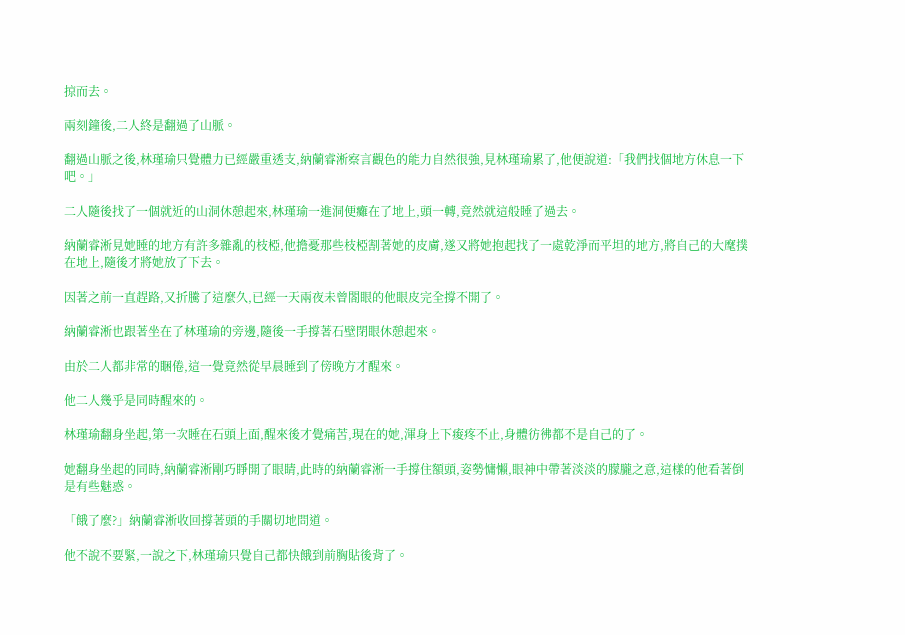掠而去。

兩刻鐘後,二人終是翻過了山脈。

翻過山脈之後,林瑾瑜只覺體力已經嚴重透支,納蘭睿淅察言觀色的能力自然很強,見林瑾瑜累了,他便說道:「我們找個地方休息一下吧。」

二人隨後找了一個就近的山洞休憩起來,林瑾瑜一進洞便癱在了地上,頭一轉,竟然就這般睡了過去。

納蘭睿淅見她睡的地方有許多雜亂的枝椏,他擔憂那些枝椏割著她的皮膚,遂又將她抱起找了一處乾淨而平坦的地方,將自己的大麾撲在地上,隨後才將她放了下去。

因著之前一直趕路,又折騰了這麼久,已經一天兩夜未曾閤眼的他眼皮完全撐不開了。

納蘭睿淅也跟著坐在了林瑾瑜的旁邊,隨後一手撐著石壁閉眼休憩起來。

由於二人都非常的睏倦,這一覺竟然從早晨睡到了傍晚方才醒來。

他二人幾乎是同時醒來的。

林瑾瑜翻身坐起,第一次睡在石頭上面,醒來後才覺痛苦,現在的她,渾身上下痠疼不止,身體彷彿都不是自己的了。

她翻身坐起的同時,納蘭睿淅剛巧睜開了眼睛,此時的納蘭睿淅一手撐住額頭,姿勢慵懶,眼神中帶著淡淡的朦朧之意,這樣的他看著倒是有些魅惑。

「餓了麼?」納蘭睿淅收回撐著頭的手關切地問道。

他不說不要緊,一說之下,林瑾瑜只覺自己都快餓到前胸貼後背了。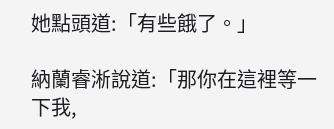她點頭道:「有些餓了。」

納蘭睿淅說道:「那你在這裡等一下我,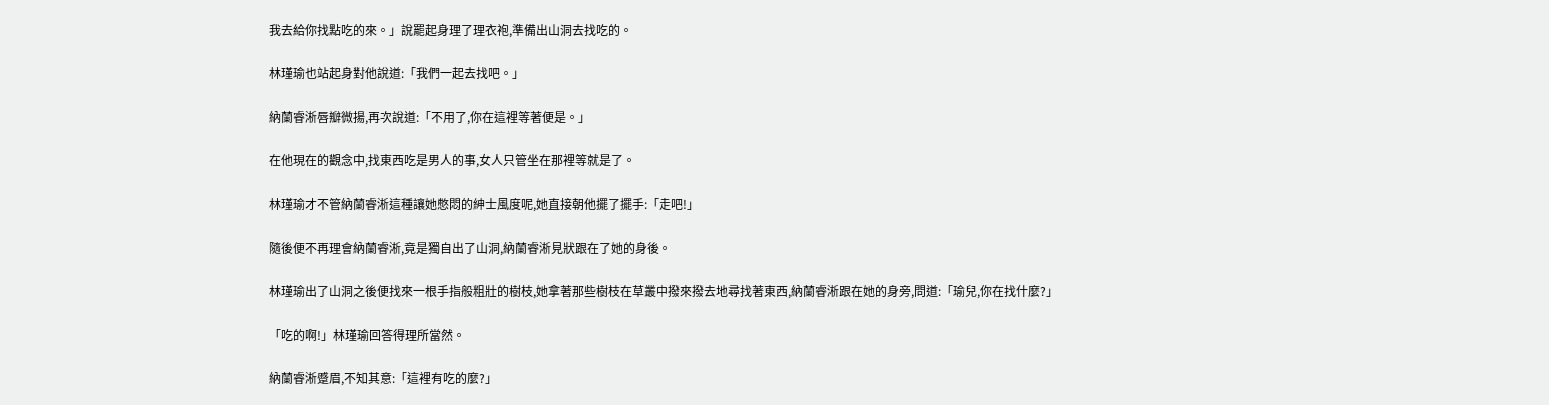我去給你找點吃的來。」說罷起身理了理衣袍,準備出山洞去找吃的。

林瑾瑜也站起身對他說道:「我們一起去找吧。」

納蘭睿淅唇瓣微揚,再次說道:「不用了,你在這裡等著便是。」

在他現在的觀念中,找東西吃是男人的事,女人只管坐在那裡等就是了。

林瑾瑜才不管納蘭睿淅這種讓她憋悶的紳士風度呢,她直接朝他擺了擺手:「走吧!」

隨後便不再理會納蘭睿淅,竟是獨自出了山洞,納蘭睿淅見狀跟在了她的身後。

林瑾瑜出了山洞之後便找來一根手指般粗壯的樹枝,她拿著那些樹枝在草叢中撥來撥去地尋找著東西,納蘭睿淅跟在她的身旁,問道:「瑜兒,你在找什麼?」

「吃的啊!」林瑾瑜回答得理所當然。

納蘭睿淅蹙眉,不知其意:「這裡有吃的麼?」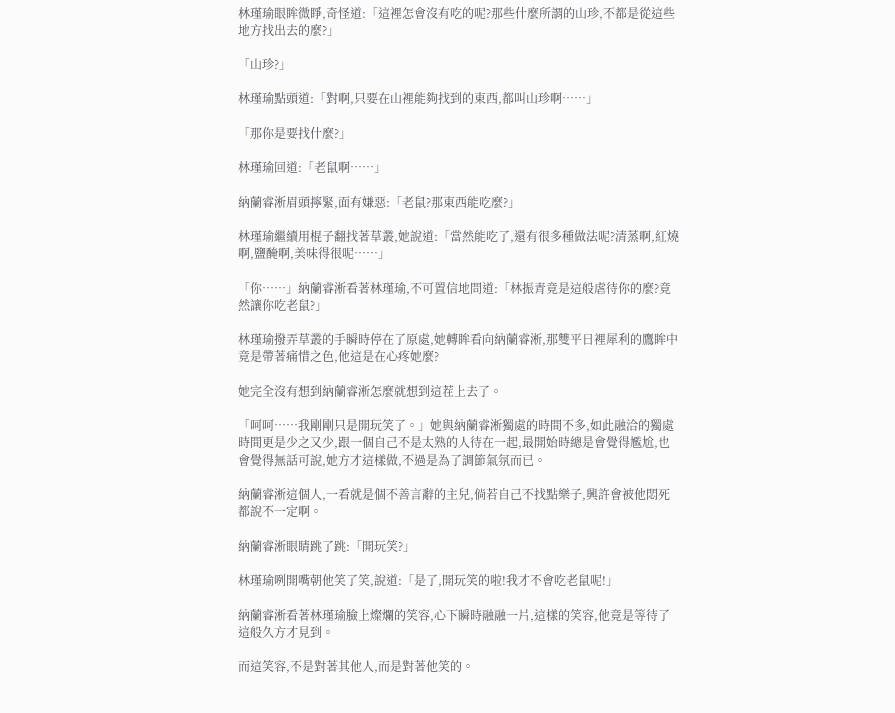林瑾瑜眼眸微睜,奇怪道:「這裡怎會沒有吃的呢?那些什麼所謂的山珍,不都是從這些地方找出去的麼?」

「山珍?」

林瑾瑜點頭道:「對啊,只要在山裡能夠找到的東西,都叫山珍啊……」

「那你是要找什麼?」

林瑾瑜回道:「老鼠啊……」

納蘭睿淅眉頭擰緊,面有嫌惡:「老鼠?那東西能吃麼?」

林瑾瑜繼續用棍子翻找著草叢,她說道:「當然能吃了,還有很多種做法呢?清蒸啊,紅燒啊,鹽醃啊,美味得很呢……」

「你……」納蘭睿淅看著林瑾瑜,不可置信地問道:「林振青竟是這般虐待你的麼?竟然讓你吃老鼠?」

林瑾瑜撥弄草叢的手瞬時停在了原處,她轉眸看向納蘭睿淅,那雙平日裡犀利的鷹眸中竟是帶著痛惜之色,他這是在心疼她麼?

她完全沒有想到納蘭睿淅怎麼就想到這茬上去了。

「呵呵……我剛剛只是開玩笑了。」她與納蘭睿淅獨處的時間不多,如此融洽的獨處時間更是少之又少,跟一個自己不是太熟的人待在一起,最開始時總是會覺得尷尬,也會覺得無話可說,她方才這樣做,不過是為了調節氣氛而已。

納蘭睿淅這個人,一看就是個不善言辭的主兒,倘若自己不找點樂子,興許會被他悶死都說不一定啊。

納蘭睿淅眼睛跳了跳:「開玩笑?」

林瑾瑜咧開嘴朝他笑了笑,說道:「是了,開玩笑的啦!我才不會吃老鼠呢!」

納蘭睿淅看著林瑾瑜臉上燦爛的笑容,心下瞬時融融一片,這樣的笑容,他竟是等待了這般久方才見到。

而這笑容,不是對著其他人,而是對著他笑的。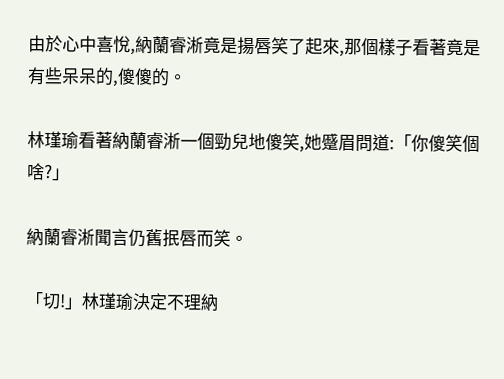由於心中喜悅,納蘭睿淅竟是揚唇笑了起來,那個樣子看著竟是有些呆呆的,傻傻的。

林瑾瑜看著納蘭睿淅一個勁兒地傻笑,她蹙眉問道:「你傻笑個啥?」

納蘭睿淅聞言仍舊抿唇而笑。

「切!」林瑾瑜決定不理納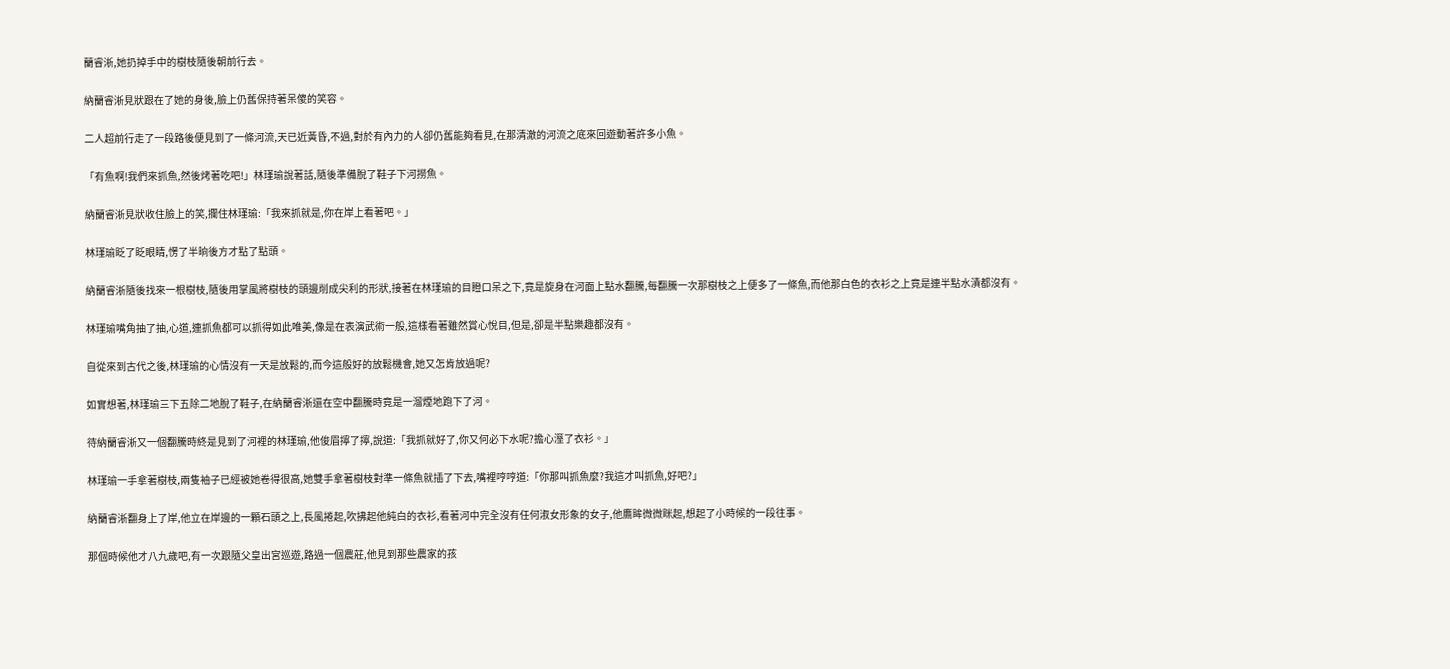蘭睿淅,她扔掉手中的樹枝隨後朝前行去。

納蘭睿淅見狀跟在了她的身後,臉上仍舊保持著呆傻的笑容。

二人超前行走了一段路後便見到了一條河流,天已近黃昏,不過,對於有內力的人卻仍舊能夠看見,在那清澈的河流之底來回遊動著許多小魚。

「有魚啊!我們來抓魚,然後烤著吃吧!」林瑾瑜說著話,隨後準備脫了鞋子下河撈魚。

納蘭睿淅見狀收住臉上的笑,攔住林瑾瑜:「我來抓就是,你在岸上看著吧。」

林瑾瑜眨了眨眼睛,愣了半晌後方才點了點頭。

納蘭睿淅隨後找來一根樹枝,隨後用掌風將樹枝的頭邊削成尖利的形狀,接著在林瑾瑜的目瞪口呆之下,竟是旋身在河面上點水翻騰,每翻騰一次那樹枝之上便多了一條魚,而他那白色的衣衫之上竟是連半點水漬都沒有。

林瑾瑜嘴角抽了抽,心道,連抓魚都可以抓得如此唯美,像是在表演武術一般,這樣看著雖然賞心悅目,但是,卻是半點樂趣都沒有。

自從來到古代之後,林瑾瑜的心情沒有一天是放鬆的,而今這般好的放鬆機會,她又怎肯放過呢?

如實想著,林瑾瑜三下五除二地脫了鞋子,在納蘭睿淅還在空中翻騰時竟是一溜煙地跑下了河。

待納蘭睿淅又一個翻騰時終是見到了河裡的林瑾瑜,他俊眉擰了擰,說道:「我抓就好了,你又何必下水呢?擔心溼了衣衫。」

林瑾瑜一手拿著樹枝,兩隻袖子已經被她卷得很高,她雙手拿著樹枝對準一條魚就插了下去,嘴裡哼哼道:「你那叫抓魚麼?我這才叫抓魚,好吧?」

納蘭睿淅翻身上了岸,他立在岸邊的一顆石頭之上,長風捲起,吹拂起他純白的衣衫,看著河中完全沒有任何淑女形象的女子,他鷹眸微微眯起,想起了小時候的一段往事。

那個時候他才八九歲吧,有一次跟隨父皇出宮巡遊,路過一個農莊,他見到那些農家的孩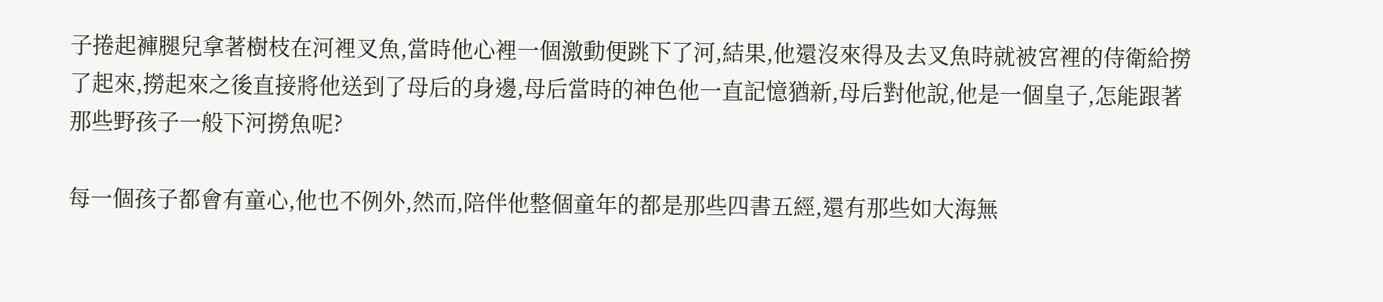子捲起褲腿兒拿著樹枝在河裡叉魚,當時他心裡一個激動便跳下了河,結果,他還沒來得及去叉魚時就被宮裡的侍衛給撈了起來,撈起來之後直接將他送到了母后的身邊,母后當時的神色他一直記憶猶新,母后對他說,他是一個皇子,怎能跟著那些野孩子一般下河撈魚呢?

每一個孩子都會有童心,他也不例外,然而,陪伴他整個童年的都是那些四書五經,還有那些如大海無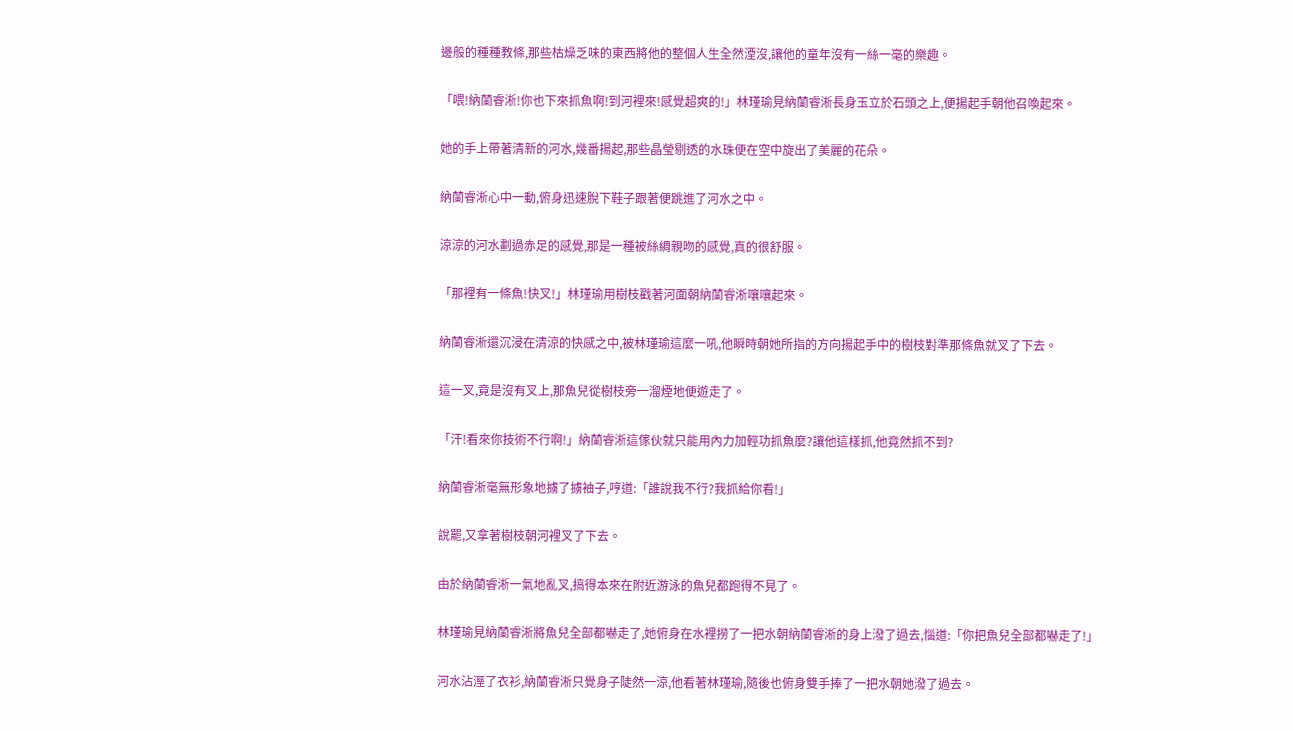邊般的種種教條,那些枯燥乏味的東西將他的整個人生全然湮沒,讓他的童年沒有一絲一毫的樂趣。

「喂!納蘭睿淅!你也下來抓魚啊!到河裡來!感覺超爽的!」林瑾瑜見納蘭睿淅長身玉立於石頭之上,便揚起手朝他召喚起來。

她的手上帶著清新的河水,幾番揚起,那些晶瑩剔透的水珠便在空中旋出了美麗的花朵。

納蘭睿淅心中一動,俯身迅速脫下鞋子跟著便跳進了河水之中。

涼涼的河水劃過赤足的感覺,那是一種被絲綢親吻的感覺,真的很舒服。

「那裡有一條魚!快叉!」林瑾瑜用樹枝戳著河面朝納蘭睿淅嚷嚷起來。

納蘭睿淅還沉浸在清涼的快感之中,被林瑾瑜這麼一吼,他瞬時朝她所指的方向揚起手中的樹枝對準那條魚就叉了下去。

這一叉,竟是沒有叉上,那魚兒從樹枝旁一溜煙地便遊走了。

「汗!看來你技術不行啊!」納蘭睿淅這傢伙就只能用內力加輕功抓魚麼?讓他這樣抓,他竟然抓不到?

納蘭睿淅毫無形象地擄了擄袖子,哼道:「誰說我不行?我抓給你看!」

說罷,又拿著樹枝朝河裡叉了下去。

由於納蘭睿淅一氣地亂叉,搞得本來在附近游泳的魚兒都跑得不見了。

林瑾瑜見納蘭睿淅將魚兒全部都嚇走了,她俯身在水裡撈了一把水朝納蘭睿淅的身上潑了過去,惱道:「你把魚兒全部都嚇走了!」

河水沾溼了衣衫,納蘭睿淅只覺身子陡然一涼,他看著林瑾瑜,隨後也俯身雙手捧了一把水朝她潑了過去。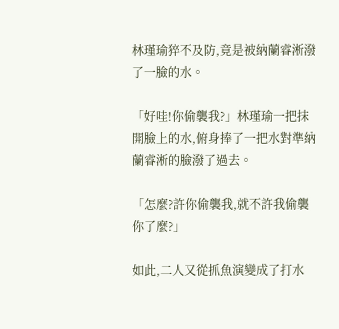林瑾瑜猝不及防,竟是被納蘭睿淅潑了一臉的水。

「好哇!你偷襲我?」林瑾瑜一把抹開臉上的水,俯身捧了一把水對準納蘭睿淅的臉潑了過去。

「怎麼?許你偷襲我,就不許我偷襲你了麼?」

如此,二人又從抓魚演變成了打水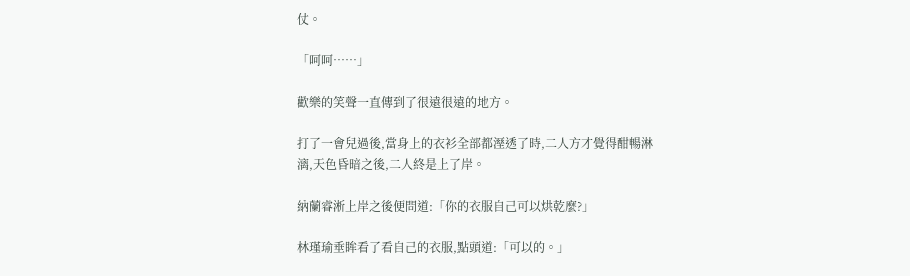仗。

「呵呵……」

歡樂的笑聲一直傳到了很遠很遠的地方。

打了一會兒過後,當身上的衣衫全部都溼透了時,二人方才覺得酣暢淋漓,天色昏暗之後,二人終是上了岸。

納蘭睿淅上岸之後便問道:「你的衣服自己可以烘乾麼?」

林瑾瑜垂眸看了看自己的衣服,點頭道:「可以的。」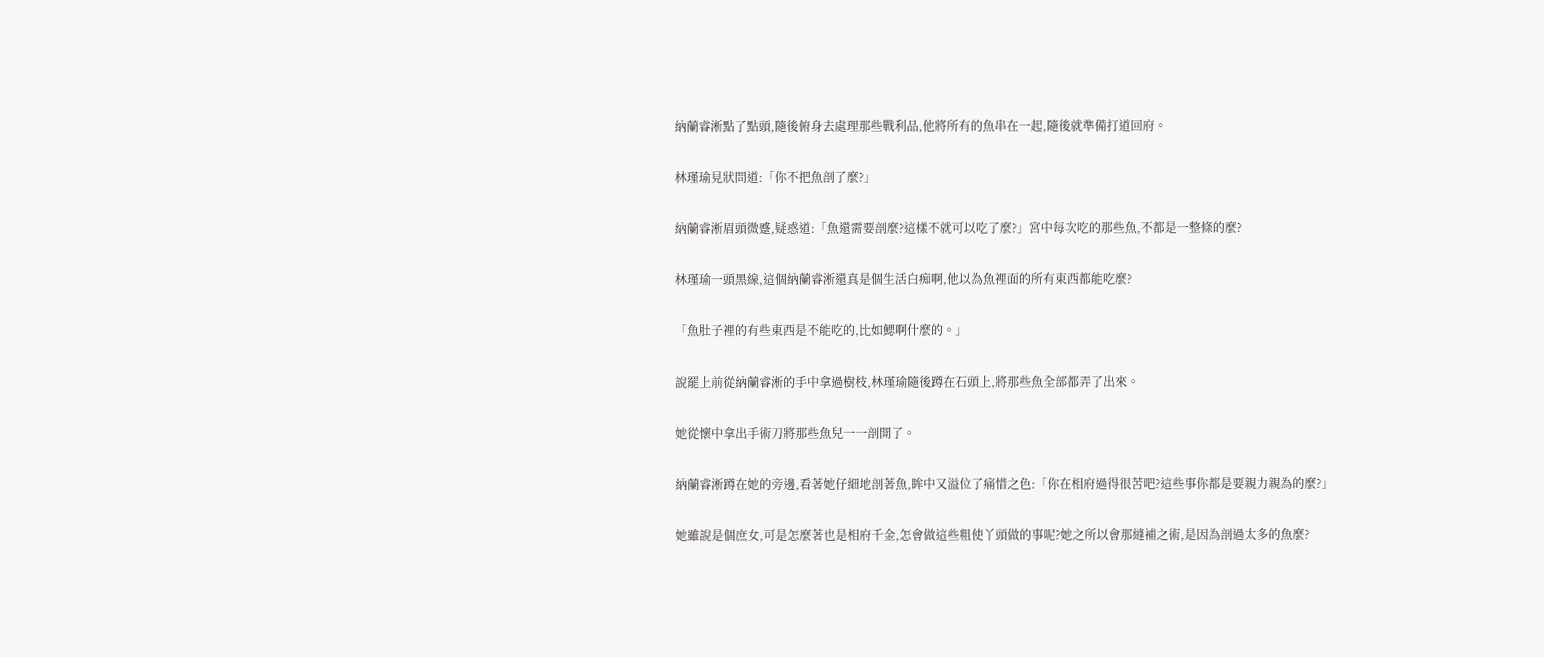納蘭睿淅點了點頭,隨後俯身去處理那些戰利品,他將所有的魚串在一起,隨後就準備打道回府。

林瑾瑜見狀問道:「你不把魚剖了麼?」

納蘭睿淅眉頭微蹙,疑惑道:「魚還需要剖麼?這樣不就可以吃了麼?」宮中每次吃的那些魚,不都是一整條的麼?

林瑾瑜一頭黑線,這個納蘭睿淅還真是個生活白痴啊,他以為魚裡面的所有東西都能吃麼?

「魚肚子裡的有些東西是不能吃的,比如鰓啊什麼的。」

說罷上前從納蘭睿淅的手中拿過樹枝,林瑾瑜隨後蹲在石頭上,將那些魚全部都弄了出來。

她從懷中拿出手術刀將那些魚兒一一剖開了。

納蘭睿淅蹲在她的旁邊,看著她仔細地剖著魚,眸中又溢位了痛惜之色:「你在相府過得很苦吧?這些事你都是要親力親為的麼?」

她雖說是個庶女,可是怎麼著也是相府千金,怎會做這些粗使丫頭做的事呢?她之所以會那縫補之術,是因為剖過太多的魚麼?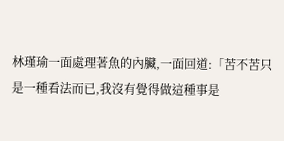林瑾瑜一面處理著魚的內臟,一面回道:「苦不苦只是一種看法而已,我沒有覺得做這種事是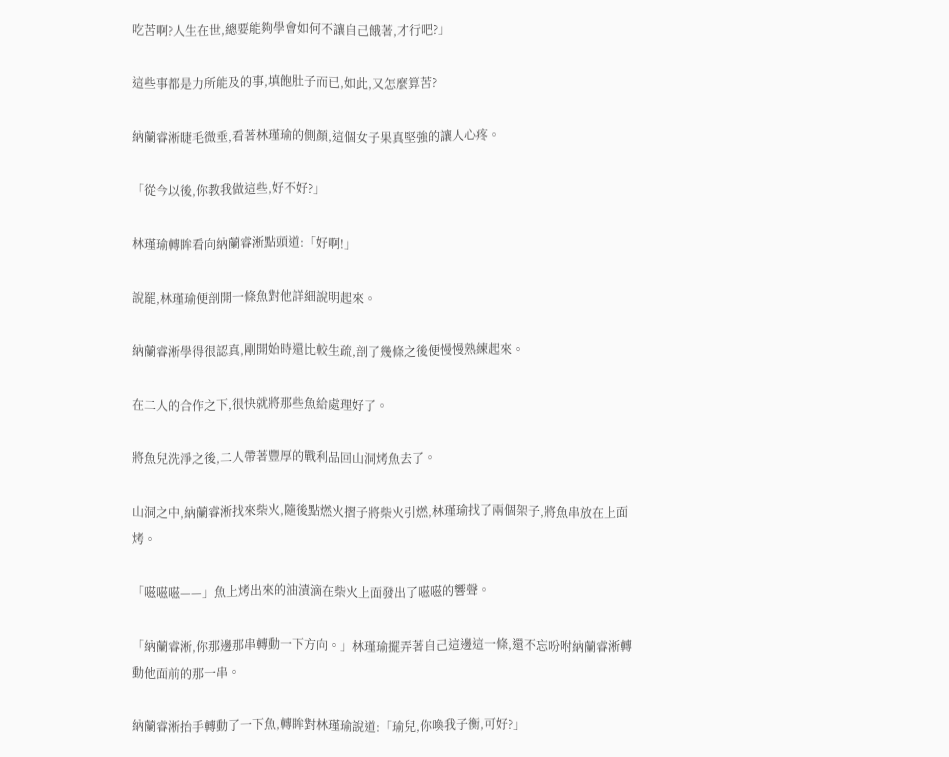吃苦啊?人生在世,總要能夠學會如何不讓自己餓著,才行吧?」

這些事都是力所能及的事,填飽肚子而已,如此,又怎麼算苦?

納蘭睿淅睫毛微垂,看著林瑾瑜的側顏,這個女子果真堅強的讓人心疼。

「從今以後,你教我做這些,好不好?」

林瑾瑜轉眸看向納蘭睿淅點頭道:「好啊!」

說罷,林瑾瑜便剖開一條魚對他詳細說明起來。

納蘭睿淅學得很認真,剛開始時還比較生疏,剖了幾條之後便慢慢熟練起來。

在二人的合作之下,很快就將那些魚給處理好了。

將魚兒洗淨之後,二人帶著豐厚的戰利品回山洞烤魚去了。

山洞之中,納蘭睿淅找來柴火,隨後點燃火摺子將柴火引燃,林瑾瑜找了兩個架子,將魚串放在上面烤。

「嗞嗞嗞——」魚上烤出來的油漬滴在柴火上面發出了嗞嗞的響聲。

「納蘭睿淅,你那邊那串轉動一下方向。」林瑾瑜擺弄著自己這邊這一條,還不忘吩咐納蘭睿淅轉動他面前的那一串。

納蘭睿淅抬手轉動了一下魚,轉眸對林瑾瑜說道:「瑜兒,你喚我子衡,可好?」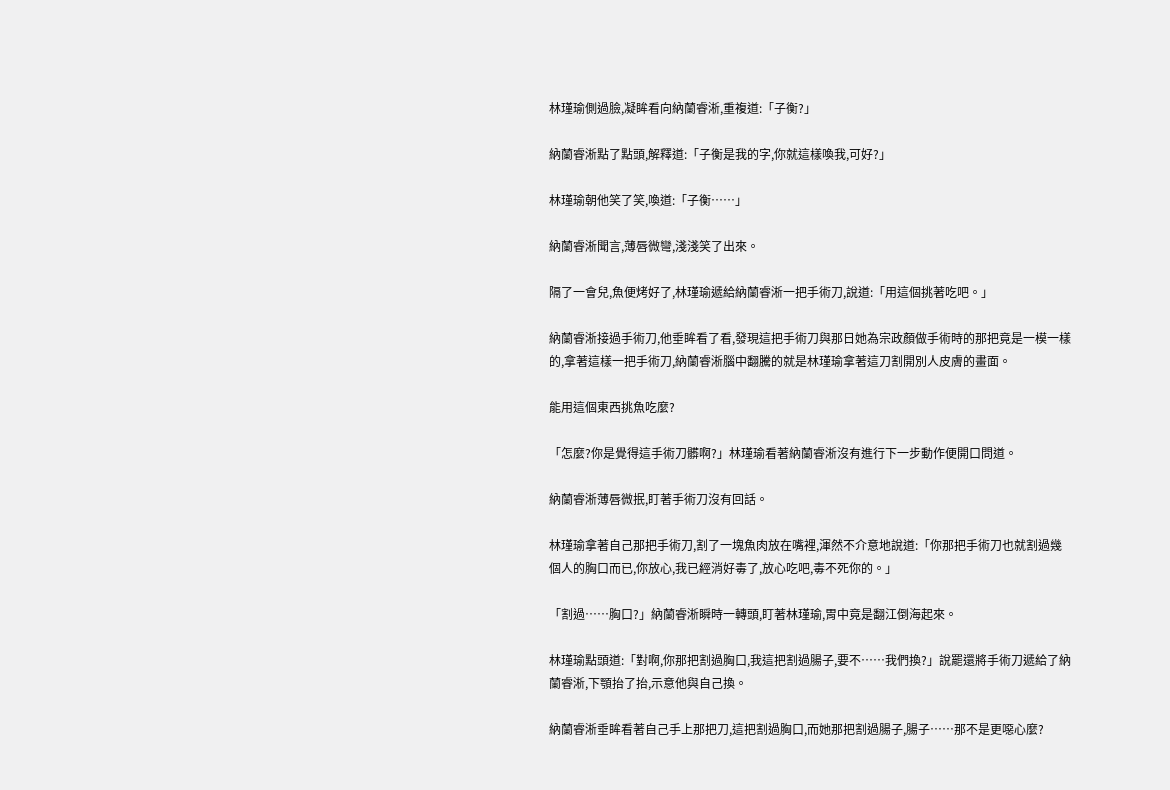林瑾瑜側過臉,凝眸看向納蘭睿淅,重複道:「子衡?」

納蘭睿淅點了點頭,解釋道:「子衡是我的字,你就這樣喚我,可好?」

林瑾瑜朝他笑了笑,喚道:「子衡……」

納蘭睿淅聞言,薄唇微彎,淺淺笑了出來。

隔了一會兒,魚便烤好了,林瑾瑜遞給納蘭睿淅一把手術刀,說道:「用這個挑著吃吧。」

納蘭睿淅接過手術刀,他垂眸看了看,發現這把手術刀與那日她為宗政顏做手術時的那把竟是一模一樣的,拿著這樣一把手術刀,納蘭睿淅腦中翻騰的就是林瑾瑜拿著這刀割開別人皮膚的畫面。

能用這個東西挑魚吃麼?

「怎麼?你是覺得這手術刀髒啊?」林瑾瑜看著納蘭睿淅沒有進行下一步動作便開口問道。

納蘭睿淅薄唇微抿,盯著手術刀沒有回話。

林瑾瑜拿著自己那把手術刀,割了一塊魚肉放在嘴裡,渾然不介意地說道:「你那把手術刀也就割過幾個人的胸口而已,你放心,我已經消好毒了,放心吃吧,毒不死你的。」

「割過……胸口?」納蘭睿淅瞬時一轉頭,盯著林瑾瑜,胃中竟是翻江倒海起來。

林瑾瑜點頭道:「對啊,你那把割過胸口,我這把割過腸子,要不……我們換?」說罷還將手術刀遞給了納蘭睿淅,下顎抬了抬,示意他與自己換。

納蘭睿淅垂眸看著自己手上那把刀,這把割過胸口,而她那把割過腸子,腸子……那不是更噁心麼?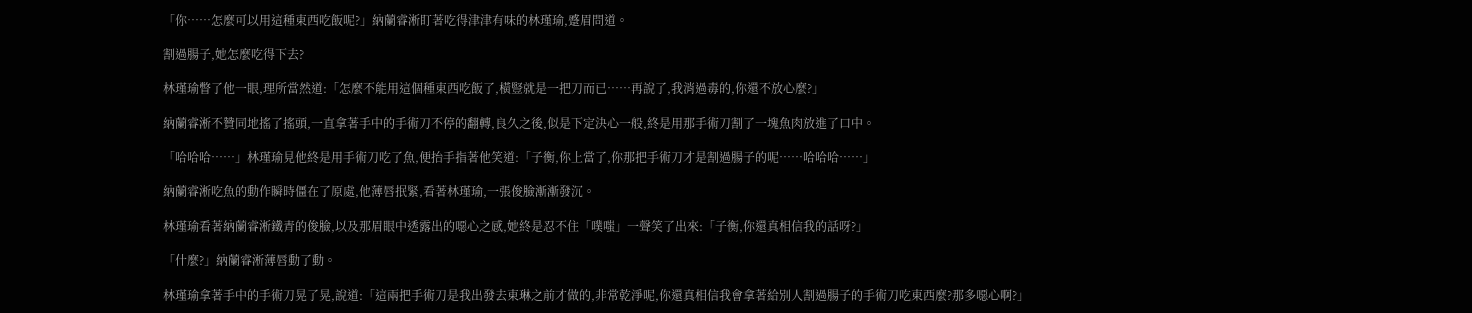「你……怎麼可以用這種東西吃飯呢?」納蘭睿淅盯著吃得津津有味的林瑾瑜,蹙眉問道。

割過腸子,她怎麼吃得下去?

林瑾瑜瞥了他一眼,理所當然道:「怎麼不能用這個種東西吃飯了,橫豎就是一把刀而已……再說了,我消過毒的,你還不放心麼?」

納蘭睿淅不贊同地搖了搖頭,一直拿著手中的手術刀不停的翻轉,良久之後,似是下定決心一般,終是用那手術刀割了一塊魚肉放進了口中。

「哈哈哈……」林瑾瑜見他終是用手術刀吃了魚,便抬手指著他笑道:「子衡,你上當了,你那把手術刀才是割過腸子的呢……哈哈哈……」

納蘭睿淅吃魚的動作瞬時僵在了原處,他薄唇抿緊,看著林瑾瑜,一張俊臉漸漸發沉。

林瑾瑜看著納蘭睿淅鐵青的俊臉,以及那眉眼中透露出的噁心之感,她終是忍不住「噗嗤」一聲笑了出來:「子衡,你還真相信我的話呀?」

「什麼?」納蘭睿淅薄唇動了動。

林瑾瑜拿著手中的手術刀晃了晃,說道:「這兩把手術刀是我出發去東琳之前才做的,非常乾淨呢,你還真相信我會拿著給別人割過腸子的手術刀吃東西麼?那多噁心啊?」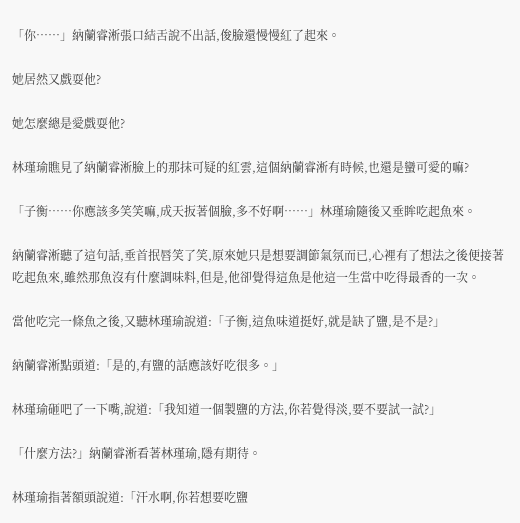「你……」納蘭睿淅張口結舌說不出話,俊臉還慢慢紅了起來。

她居然又戲耍他?

她怎麼總是愛戲耍他?

林瑾瑜瞧見了納蘭睿淅臉上的那抹可疑的紅雲,這個納蘭睿淅有時候,也還是蠻可愛的嘛?

「子衡……你應該多笑笑嘛,成天扳著個臉,多不好啊……」林瑾瑜隨後又垂眸吃起魚來。

納蘭睿淅聽了這句話,垂首抿唇笑了笑,原來她只是想要調節氣氛而已,心裡有了想法之後便接著吃起魚來,雖然那魚沒有什麼調味料,但是,他卻覺得這魚是他這一生當中吃得最香的一次。

當他吃完一條魚之後,又聽林瑾瑜說道:「子衡,這魚味道挺好,就是缺了鹽,是不是?」

納蘭睿淅點頭道:「是的,有鹽的話應該好吃很多。」

林瑾瑜砸吧了一下嘴,說道:「我知道一個製鹽的方法,你若覺得淡,要不要試一試?」

「什麼方法?」納蘭睿淅看著林瑾瑜,隱有期待。

林瑾瑜指著額頭說道:「汗水啊,你若想要吃鹽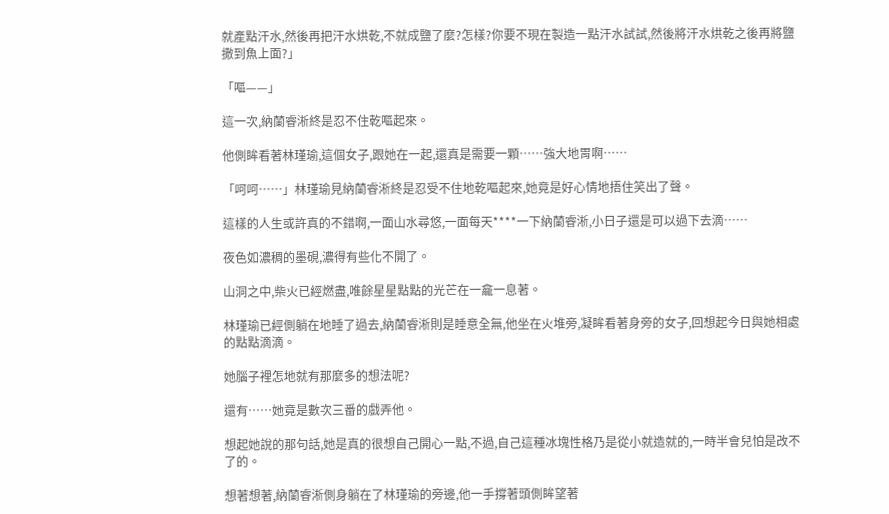就產點汗水,然後再把汗水烘乾,不就成鹽了麼?怎樣?你要不現在製造一點汗水試試,然後將汗水烘乾之後再將鹽撒到魚上面?」

「嘔——」

這一次,納蘭睿淅終是忍不住乾嘔起來。

他側眸看著林瑾瑜,這個女子,跟她在一起,還真是需要一顆……強大地胃啊……

「呵呵……」林瑾瑜見納蘭睿淅終是忍受不住地乾嘔起來,她竟是好心情地捂住笑出了聲。

這樣的人生或許真的不錯啊,一面山水尋悠,一面每天****一下納蘭睿淅,小日子還是可以過下去滴……

夜色如濃稠的墨硯,濃得有些化不開了。

山洞之中,柴火已經燃盡,唯餘星星點點的光芒在一龕一息著。

林瑾瑜已經側躺在地睡了過去,納蘭睿淅則是睡意全無,他坐在火堆旁,凝眸看著身旁的女子,回想起今日與她相處的點點滴滴。

她腦子裡怎地就有那麼多的想法呢?

還有……她竟是數次三番的戲弄他。

想起她說的那句話,她是真的很想自己開心一點,不過,自己這種冰塊性格乃是從小就造就的,一時半會兒怕是改不了的。

想著想著,納蘭睿淅側身躺在了林瑾瑜的旁邊,他一手撐著頭側眸望著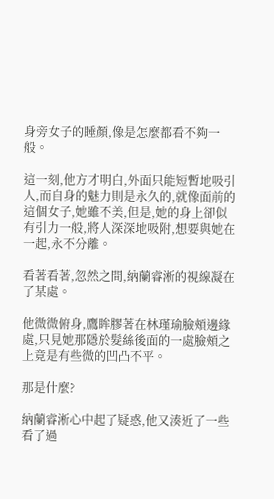身旁女子的睡顏,像是怎麼都看不夠一般。

這一刻,他方才明白,外面只能短暫地吸引人,而自身的魅力則是永久的,就像面前的這個女子,她雖不美,但是,她的身上卻似有引力一般,將人深深地吸附,想要與她在一起,永不分離。

看著看著,忽然之間,納蘭睿淅的視線凝在了某處。

他微微俯身,鷹眸膠著在林瑾瑜臉頰邊緣處,只見她那隱於髮絲後面的一處臉頰之上竟是有些微的凹凸不平。

那是什麼?

納蘭睿淅心中起了疑惑,他又湊近了一些看了過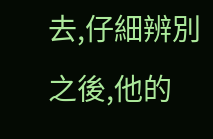去,仔細辨別之後,他的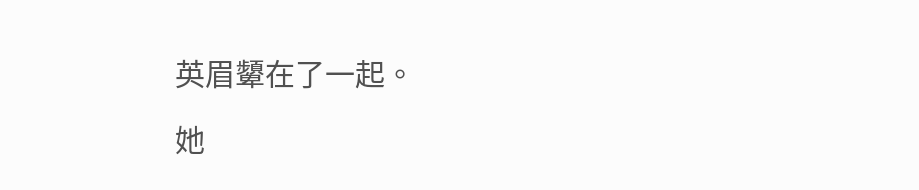英眉顰在了一起。

她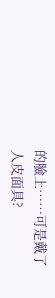的臉上……可是戴了人皮面具?